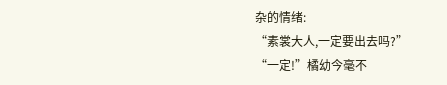杂的情绪:
“素裳大人,一定要出去吗?”
“一定!”橘幼今毫不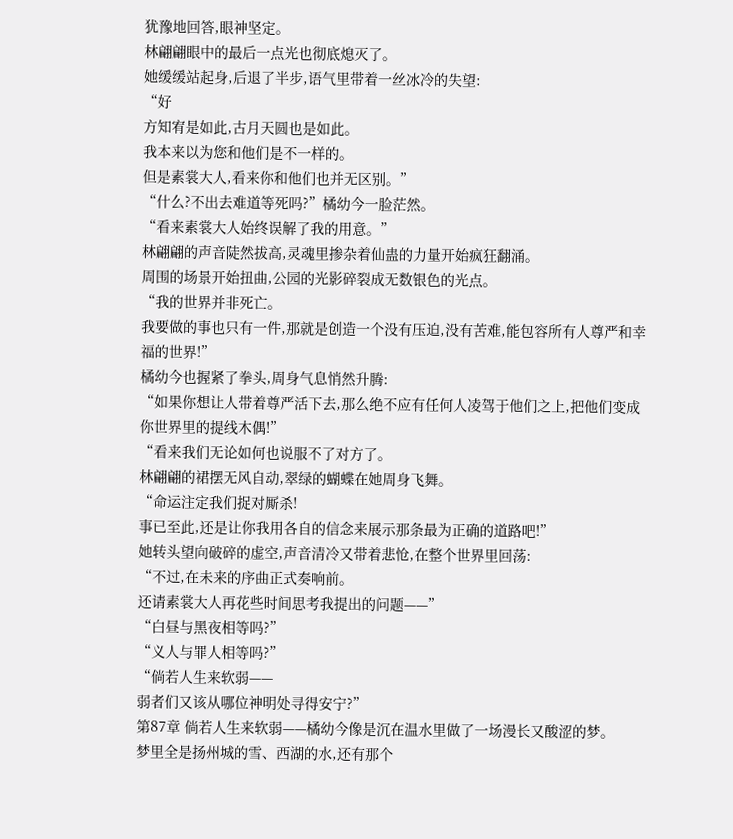犹豫地回答,眼神坚定。
林翩翩眼中的最后一点光也彻底熄灭了。
她缓缓站起身,后退了半步,语气里带着一丝冰冷的失望:
“好
方知宥是如此,古月天圆也是如此。
我本来以为您和他们是不一样的。
但是素裳大人,看来你和他们也并无区别。”
“什么?不出去难道等死吗?”橘幼今一脸茫然。
“看来素裳大人始终误解了我的用意。”
林翩翩的声音陡然拔高,灵魂里掺杂着仙蛊的力量开始疯狂翻涌。
周围的场景开始扭曲,公园的光影碎裂成无数银色的光点。
“我的世界并非死亡。
我要做的事也只有一件,那就是创造一个没有压迫,没有苦难,能包容所有人尊严和幸福的世界!”
橘幼今也握紧了拳头,周身气息悄然升腾:
“如果你想让人带着尊严活下去,那么绝不应有任何人凌驾于他们之上,把他们变成你世界里的提线木偶!”
“看来我们无论如何也说服不了对方了。
林翩翩的裙摆无风自动,翠绿的蝴蝶在她周身飞舞。
“命运注定我们捉对厮杀!
事已至此,还是让你我用各自的信念来展示那条最为正确的道路吧!”
她转头望向破碎的虚空,声音清冷又带着悲怆,在整个世界里回荡:
“不过,在未来的序曲正式奏响前。
还请素裳大人再花些时间思考我提出的问题——”
“白昼与黑夜相等吗?”
“义人与罪人相等吗?”
“倘若人生来软弱——
弱者们又该从哪位神明处寻得安宁?”
第87章 倘若人生来软弱——橘幼今像是沉在温水里做了一场漫长又酸涩的梦。
梦里全是扬州城的雪、西湖的水,还有那个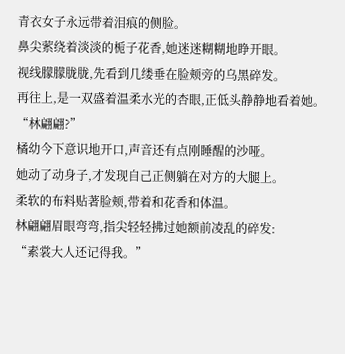青衣女子永远带着泪痕的侧脸。
鼻尖萦绕着淡淡的栀子花香,她迷迷糊糊地睁开眼。
视线朦朦胧胧,先看到几缕垂在脸颊旁的乌黑碎发。
再往上,是一双盛着温柔水光的杏眼,正低头静静地看着她。
“林翩翩?”
橘幼今下意识地开口,声音还有点刚睡醒的沙哑。
她动了动身子,才发现自己正侧躺在对方的大腿上。
柔软的布料贴著脸颊,带着和花香和体温。
林翩翩眉眼弯弯,指尖轻轻拂过她额前凌乱的碎发:
“素裳大人还记得我。”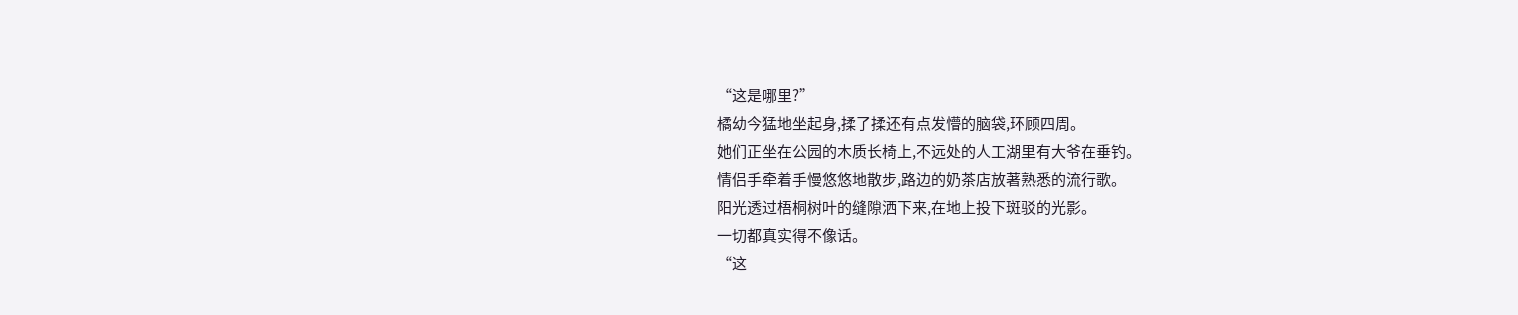“这是哪里?”
橘幼今猛地坐起身,揉了揉还有点发懵的脑袋,环顾四周。
她们正坐在公园的木质长椅上,不远处的人工湖里有大爷在垂钓。
情侣手牵着手慢悠悠地散步,路边的奶茶店放著熟悉的流行歌。
阳光透过梧桐树叶的缝隙洒下来,在地上投下斑驳的光影。
一切都真实得不像话。
“这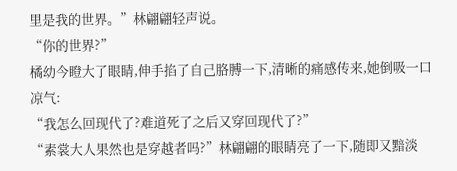里是我的世界。”林翩翩轻声说。
“你的世界?”
橘幼今瞪大了眼睛,伸手掐了自己胳膊一下,清晰的痛感传来,她倒吸一口凉气:
“我怎么回现代了?难道死了之后又穿回现代了?”
“素裳大人果然也是穿越者吗?”林翩翩的眼睛亮了一下,随即又黯淡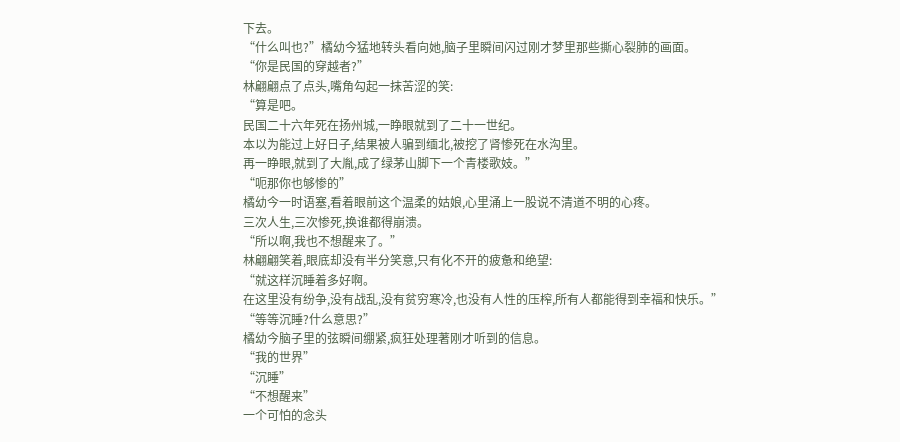下去。
“什么叫也?”橘幼今猛地转头看向她,脑子里瞬间闪过刚才梦里那些撕心裂肺的画面。
“你是民国的穿越者?”
林翩翩点了点头,嘴角勾起一抹苦涩的笑:
“算是吧。
民国二十六年死在扬州城,一睁眼就到了二十一世纪。
本以为能过上好日子,结果被人骗到缅北,被挖了肾惨死在水沟里。
再一睁眼,就到了大胤,成了绿茅山脚下一个青楼歌妓。”
“呃那你也够惨的”
橘幼今一时语塞,看着眼前这个温柔的姑娘,心里涌上一股说不清道不明的心疼。
三次人生,三次惨死,换谁都得崩溃。
“所以啊,我也不想醒来了。”
林翩翩笑着,眼底却没有半分笑意,只有化不开的疲惫和绝望:
“就这样沉睡着多好啊。
在这里没有纷争,没有战乱,没有贫穷寒冷,也没有人性的压榨,所有人都能得到幸福和快乐。”
“等等沉睡?什么意思?”
橘幼今脑子里的弦瞬间绷紧,疯狂处理著刚才听到的信息。
“我的世界”
“沉睡”
“不想醒来”
一个可怕的念头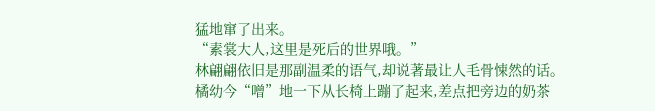猛地窜了出来。
“素裳大人,这里是死后的世界哦。”
林翩翩依旧是那副温柔的语气,却说著最让人毛骨悚然的话。
橘幼今“噌”地一下从长椅上蹦了起来,差点把旁边的奶茶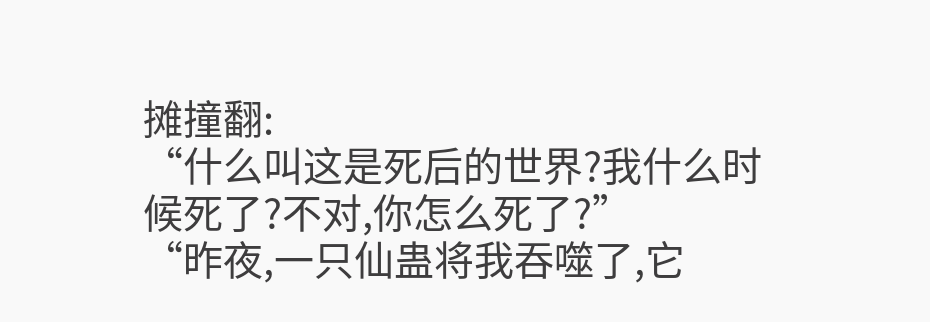摊撞翻:
“什么叫这是死后的世界?我什么时候死了?不对,你怎么死了?”
“昨夜,一只仙蛊将我吞噬了,它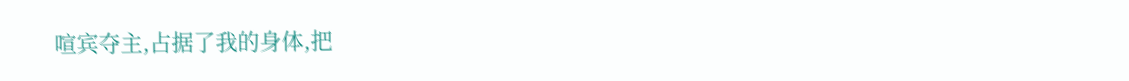喧宾夺主,占据了我的身体,把